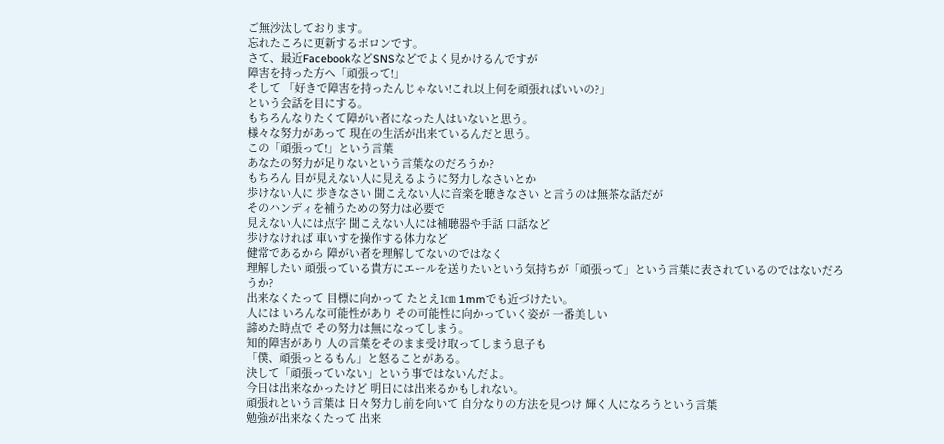ご無沙汰しております。
忘れたころに更新するポロンです。
さて、最近FacebookなどSNSなどでよく見かけるんですが
障害を持った方へ「頑張って!」
そして 「好きで障害を持ったんじゃない!これ以上何を頑張ればいいの?」
という会話を目にする。
もちろんなりたくて障がい者になった人はいないと思う。
様々な努力があって 現在の生活が出来ているんだと思う。
この「頑張って!」という言葉
あなたの努力が足りないという言葉なのだろうか?
もちろん 目が見えない人に見えるように努力しなさいとか
歩けない人に 歩きなさい 聞こえない人に音楽を聴きなさい と言うのは無茶な話だが
そのハンディを補うための努力は必要で
見えない人には点字 聞こえない人には補聴器や手話 口話など
歩けなければ 車いすを操作する体力など
健常であるから 障がい者を理解してないのではなく
理解したい 頑張っている貴方にエールを送りたいという気持ちが「頑張って」という言葉に表されているのではないだろうか?
出来なくたって 目標に向かって たとえ1㎝ 1mmでも近づけたい。
人には いろんな可能性があり その可能性に向かっていく姿が 一番美しい
諦めた時点で その努力は無になってしまう。
知的障害があり 人の言葉をそのまま受け取ってしまう息子も
「僕、頑張っとるもん」と怒ることがある。
決して「頑張っていない」という事ではないんだよ。
今日は出来なかったけど 明日には出来るかもしれない。
頑張れという言葉は 日々努力し前を向いて 自分なりの方法を見つけ 輝く人になろうという言葉
勉強が出来なくたって 出来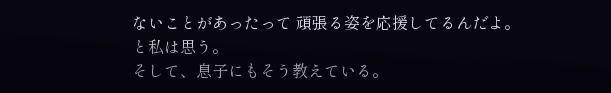ないことがあったって 頑張る姿を応援してるんだよ。
と私は思う。
そして、息子にもそう教えている。